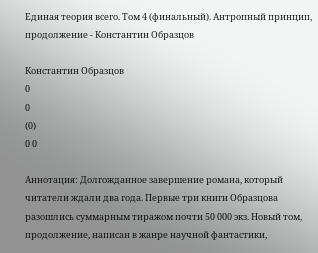Единая теория всего. Том 4 (финальный). Антропный принцип, продолжение - Константин Образцов

Константин Образцов
0
0
(0)
0 0

Аннотация: Долгожданное завершение романа, который читатели ждали два года. Первые три книги Образцова разошлись суммарным тиражом почти 50 000 экз. Новый том, продолжение, написан в жанре научной фантастики,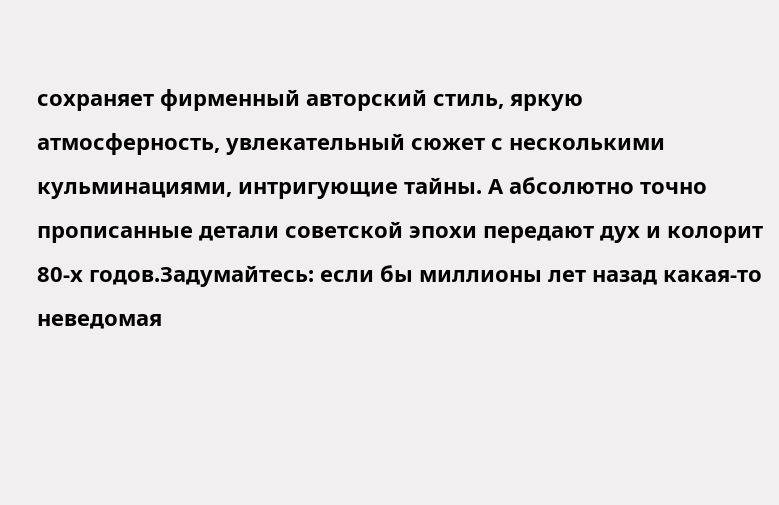сохраняет фирменный авторский стиль, яркую атмосферность, увлекательный сюжет с несколькими кульминациями, интригующие тайны. А абсолютно точно прописанные детали советской эпохи передают дух и колорит 80-х годов.Задумайтесь: если бы миллионы лет назад какая-то неведомая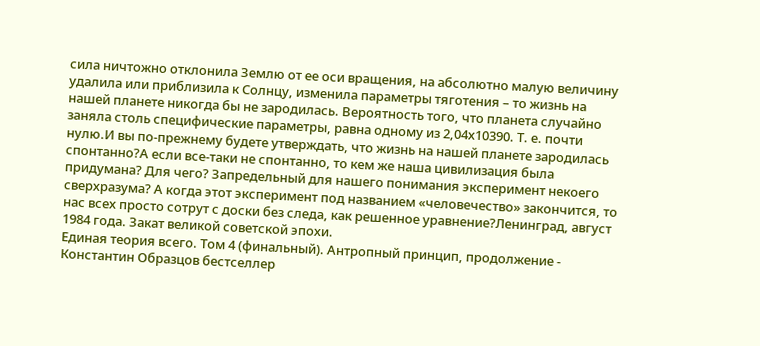сила ничтожно отклонила Землю от ее оси вращения, на абсолютно малую величину удалила или приблизила к Солнцу, изменила параметры тяготения – то жизнь на нашей планете никогда бы не зародилась. Вероятность того, что планета случайно заняла столь специфические параметры, равна одному из 2,04х10390. Т. е. почти нулю.И вы по-прежнему будете утверждать, что жизнь на нашей планете зародилась спонтанно?А если все-таки не спонтанно, то кем же наша цивилизация была придумана? Для чего? Запредельный для нашего понимания эксперимент некоего сверхразума? А когда этот эксперимент под названием «человечество» закончится, то нас всех просто сотрут с доски без следа, как решенное уравнение?Ленинград, август 1984 года. Закат великой советской эпохи.
Единая теория всего. Том 4 (финальный). Антропный принцип, продолжение - Константин Образцов бестселлер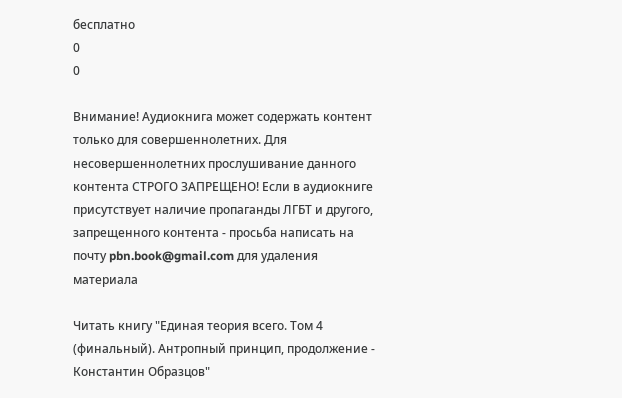бесплатно
0
0

Внимание! Аудиокнига может содержать контент только для совершеннолетних. Для несовершеннолетних прослушивание данного контента СТРОГО ЗАПРЕЩЕНО! Если в аудиокниге присутствует наличие пропаганды ЛГБТ и другого, запрещенного контента - просьба написать на почту pbn.book@gmail.com для удаления материала

Читать книгу "Единая теория всего. Том 4 (финальный). Антропный принцип, продолжение - Константин Образцов"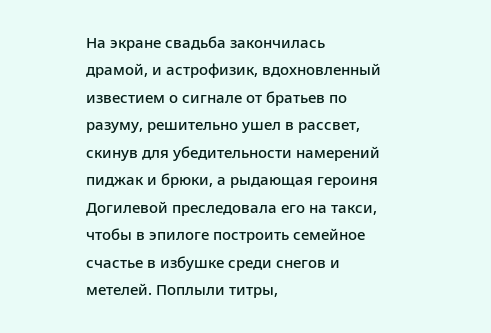На экране свадьба закончилась драмой, и астрофизик, вдохновленный известием о сигнале от братьев по разуму, решительно ушел в рассвет, скинув для убедительности намерений пиджак и брюки, а рыдающая героиня Догилевой преследовала его на такси, чтобы в эпилоге построить семейное счастье в избушке среди снегов и метелей. Поплыли титры,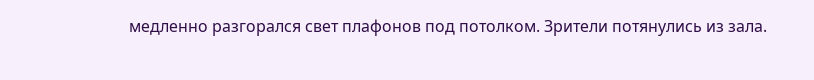медленно разгорался свет плафонов под потолком. Зрители потянулись из зала.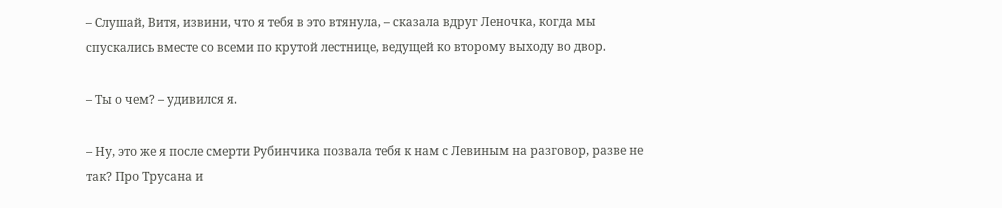– Слушай, Витя, извини, что я тебя в это втянула, – сказала вдруг Леночка, когда мы спускались вместе со всеми по крутой лестнице, ведущей ко второму выходу во двор.

– Ты о чем? – удивился я.

– Ну, это же я после смерти Рубинчика позвала тебя к нам с Левиным на разговор, разве не так? Про Трусана и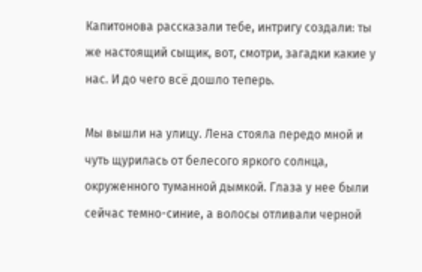Капитонова рассказали тебе, интригу создали: ты же настоящий сыщик, вот, смотри, загадки какие у нас. И до чего всё дошло теперь.

Мы вышли на улицу. Лена стояла передо мной и чуть щурилась от белесого яркого солнца, окруженного туманной дымкой. Глаза у нее были сейчас темно-синие, а волосы отливали черной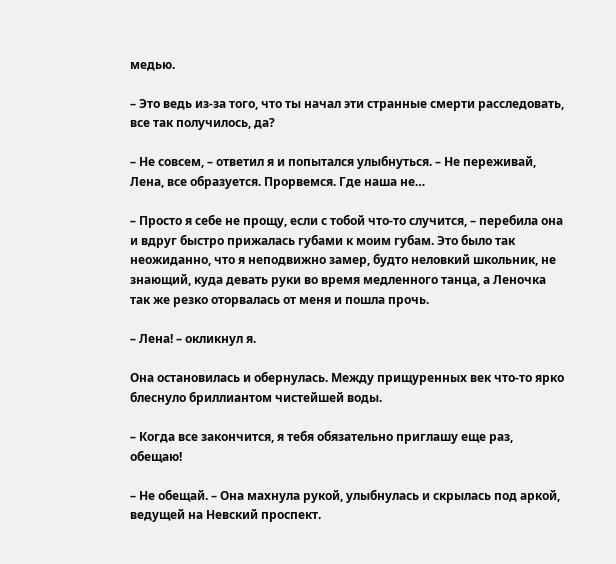медью.

– Это ведь из-за того, что ты начал эти странные смерти расследовать, все так получилось, да?

– Не совсем, – ответил я и попытался улыбнуться. – Не переживай, Лена, все образуется. Прорвемся. Где наша не…

– Просто я себе не прощу, если с тобой что-то случится, – перебила она и вдруг быстро прижалась губами к моим губам. Это было так неожиданно, что я неподвижно замер, будто неловкий школьник, не знающий, куда девать руки во время медленного танца, а Леночка так же резко оторвалась от меня и пошла прочь.

– Лена! – окликнул я.

Она остановилась и обернулась. Между прищуренных век что-то ярко блеснуло бриллиантом чистейшей воды.

– Когда все закончится, я тебя обязательно приглашу еще раз, обещаю!

– Не обещай. – Она махнула рукой, улыбнулась и скрылась под аркой, ведущей на Невский проспект.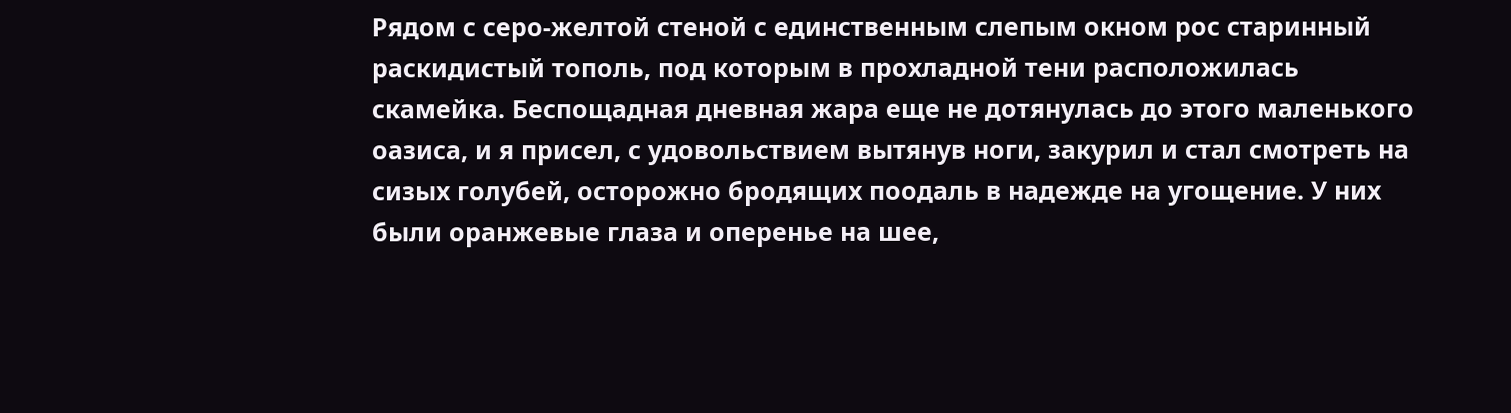Рядом с серо-желтой стеной с единственным слепым окном рос старинный раскидистый тополь, под которым в прохладной тени расположилась скамейка. Беспощадная дневная жара еще не дотянулась до этого маленького оазиса, и я присел, с удовольствием вытянув ноги, закурил и стал смотреть на сизых голубей, осторожно бродящих поодаль в надежде на угощение. У них были оранжевые глаза и оперенье на шее,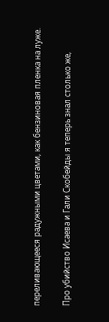переливающееся радужными цветами, как бензиновая пленка на луже.

Про убийство Исаева и Гали Скобейды я теперь знал столько же,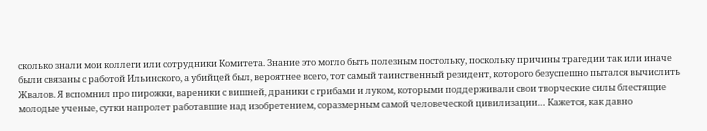сколько знали мои коллеги или сотрудники Комитета. Знание это могло быть полезным постольку, поскольку причины трагедии так или иначе были связаны с работой Ильинского, а убийцей был, вероятнее всего, тот самый таинственный резидент, которого безуспешно пытался вычислить Жвалов. Я вспомнил про пирожки, вареники с вишней, драники с грибами и луком, которыми поддерживали свои творческие силы блестящие молодые ученые, сутки напролет работавшие над изобретением, соразмерным самой человеческой цивилизации… Кажется, как давно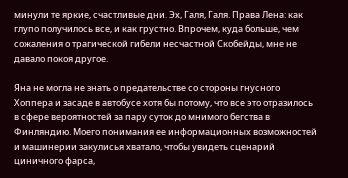минули те яркие, счастливые дни. Эх, Галя, Галя. Права Лена: как глупо получилось все, и как грустно. Впрочем, куда больше, чем сожаления о трагической гибели несчастной Скобейды, мне не давало покоя другое.

Яна не могла не знать о предательстве со стороны гнусного Хоппера и засаде в автобусе хотя бы потому, что все это отразилось в сфере вероятностей за пару суток до мнимого бегства в Финляндию. Моего понимания ее информационных возможностей и машинерии закулисья хватало, чтобы увидеть сценарий циничного фарса,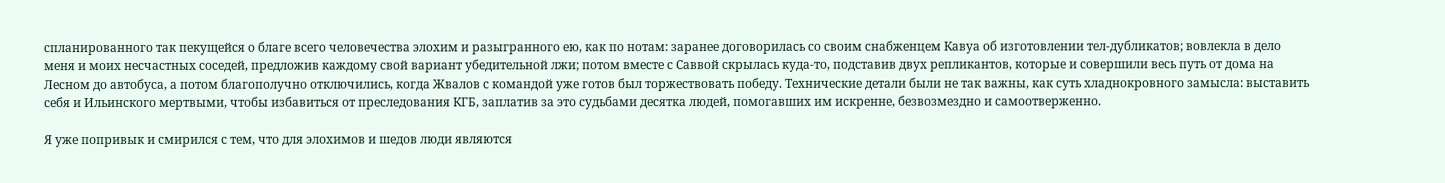спланированного так пекущейся о благе всего человечества элохим и разыгранного ею, как по нотам: заранее договорилась со своим снабженцем Кавуа об изготовлении тел-дубликатов; вовлекла в дело меня и моих несчастных соседей, предложив каждому свой вариант убедительной лжи; потом вместе с Саввой скрылась куда-то, подставив двух репликантов, которые и совершили весь путь от дома на Лесном до автобуса, а потом благополучно отключились, когда Жвалов с командой уже готов был торжествовать победу. Технические детали были не так важны, как суть хладнокровного замысла: выставить себя и Ильинского мертвыми, чтобы избавиться от преследования КГБ, заплатив за это судьбами десятка людей, помогавших им искренне, безвозмездно и самоотверженно.

Я уже попривык и смирился с тем, что для элохимов и шедов люди являются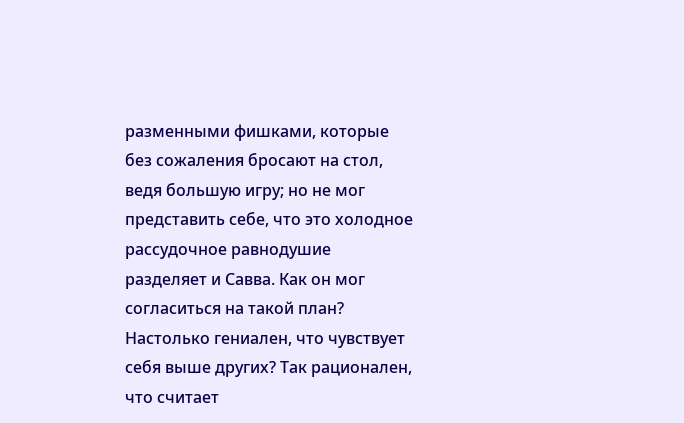разменными фишками, которые без сожаления бросают на стол, ведя большую игру; но не мог представить себе, что это холодное рассудочное равнодушие разделяет и Савва. Как он мог согласиться на такой план? Настолько гениален, что чувствует себя выше других? Так рационален, что считает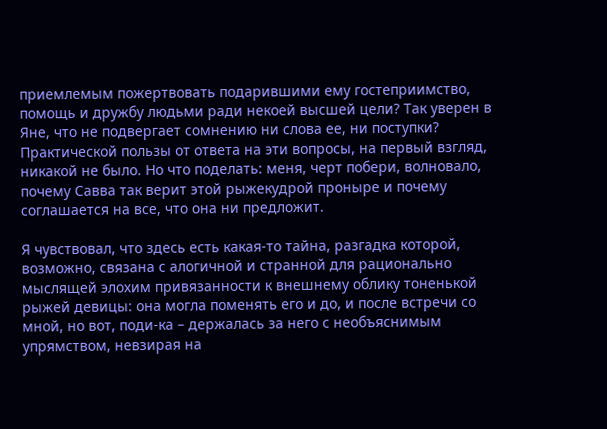приемлемым пожертвовать подарившими ему гостеприимство, помощь и дружбу людьми ради некоей высшей цели? Так уверен в Яне, что не подвергает сомнению ни слова ее, ни поступки? Практической пользы от ответа на эти вопросы, на первый взгляд, никакой не было. Но что поделать: меня, черт побери, волновало, почему Савва так верит этой рыжекудрой проныре и почему соглашается на все, что она ни предложит.

Я чувствовал, что здесь есть какая-то тайна, разгадка которой, возможно, связана с алогичной и странной для рационально мыслящей элохим привязанности к внешнему облику тоненькой рыжей девицы: она могла поменять его и до, и после встречи со мной, но вот, поди-ка – держалась за него с необъяснимым упрямством, невзирая на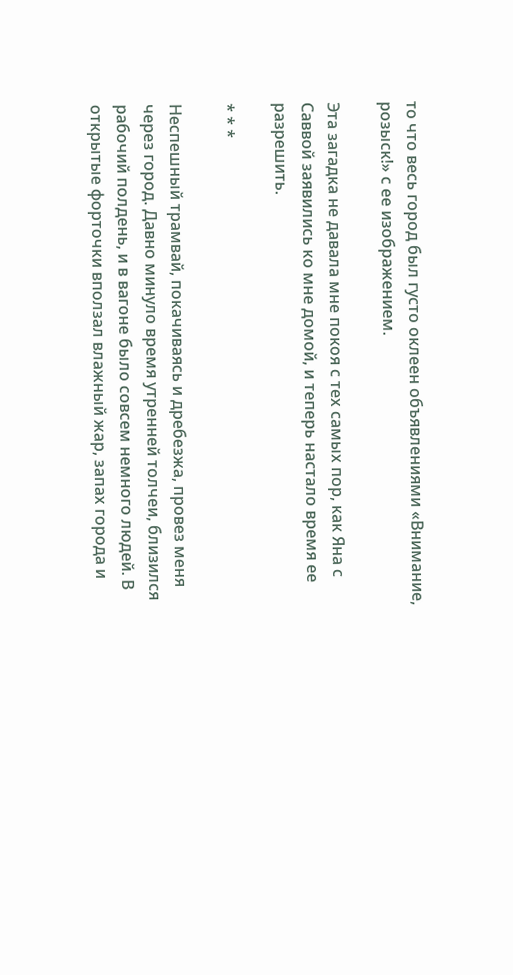то что весь город был густо оклеен объявлениями «Внимание, розыск!» с ее изображением.

Эта загадка не давала мне покоя с тех самых пор, как Яна с Саввой заявились ко мне домой, и теперь настало время ее разрешить.

* * *

Неспешный трамвай, покачиваясь и дребезжа, провез меня через город. Давно минуло время утренней толчеи, близился рабочий полдень, и в вагоне было совсем немного людей. В открытые форточки вползал влажный жар, запах города и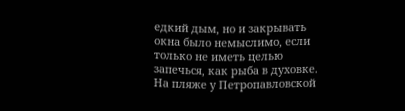едкий дым, но и закрывать окна было немыслимо, если только не иметь целью запечься, как рыба в духовке. На пляже у Петропавловской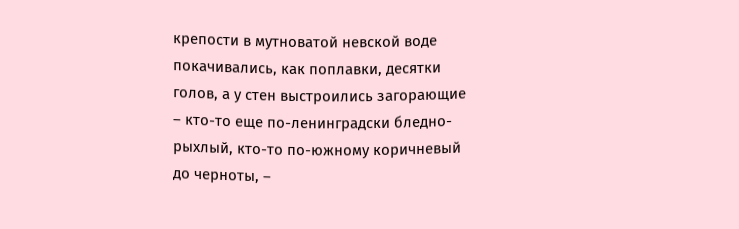крепости в мутноватой невской воде покачивались, как поплавки, десятки голов, а у стен выстроились загорающие – кто-то еще по-ленинградски бледно-рыхлый, кто-то по-южному коричневый до черноты, –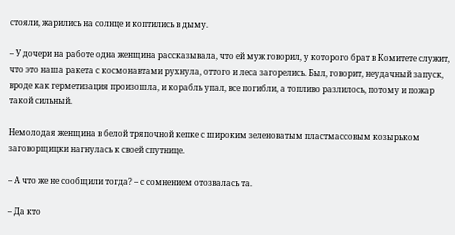стояли, жарились на солнце и коптились в дыму.

– У дочери на работе одна женщина рассказывала, что ей муж говорил, у которого брат в Комитете служит, что это наша ракета с космонавтами рухнула, оттого и леса загорелись. Был, говорит, неудачный запуск, вроде как герметизация произошла, и корабль упал, все погибли, а топливо разлилось, потому и пожар такой сильный.

Немолодая женщина в белой тряпочной кепке с широким зеленоватым пластмассовым козырьком заговорщицки нагнулась к своей спутнице.

– А что же не сообщили тогда? – с сомнением отозвалась та.

– Да кто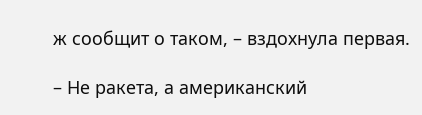ж сообщит о таком, – вздохнула первая.

– Не ракета, а американский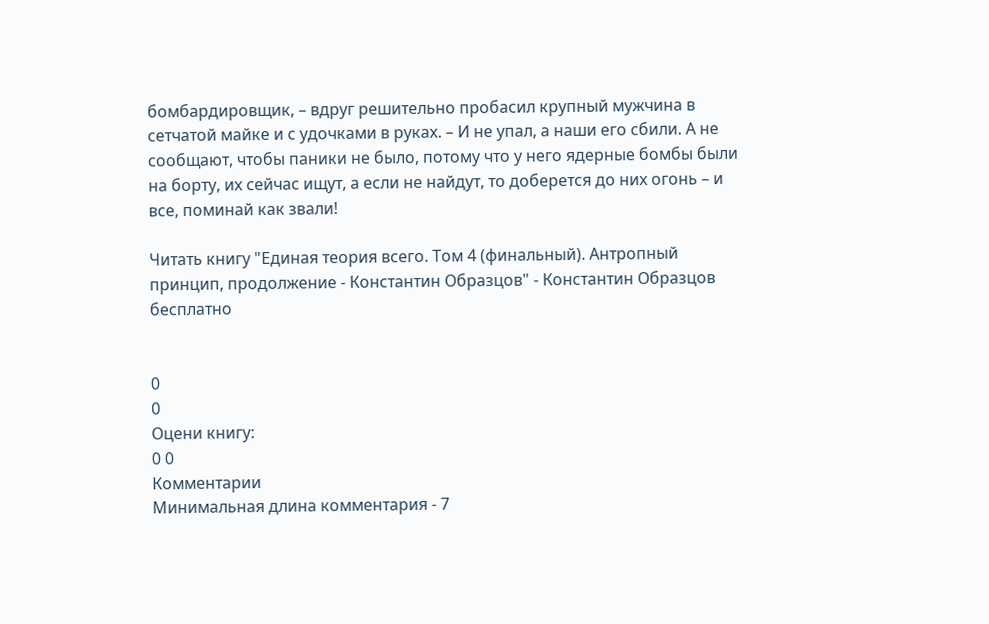бомбардировщик, – вдруг решительно пробасил крупный мужчина в сетчатой майке и с удочками в руках. – И не упал, а наши его сбили. А не сообщают, чтобы паники не было, потому что у него ядерные бомбы были на борту, их сейчас ищут, а если не найдут, то доберется до них огонь – и все, поминай как звали!

Читать книгу "Единая теория всего. Том 4 (финальный). Антропный принцип, продолжение - Константин Образцов" - Константин Образцов бесплатно


0
0
Оцени книгу:
0 0
Комментарии
Минимальная длина комментария - 7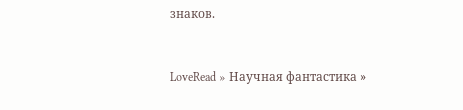знаков.


LoveRead » Научная фантастика »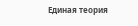Единая теория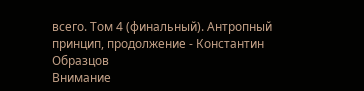всего. Том 4 (финальный). Антропный принцип, продолжение - Константин Образцов
Внимание